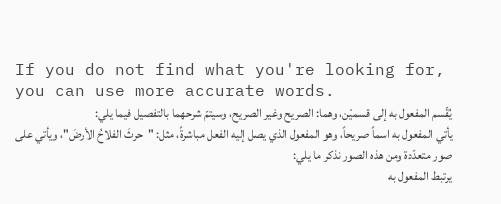If you do not find what you're looking for, you can use more accurate words.
يُقّسم المفعول به إلى قسميْن، وهما: الصريح وغير الصريح، وسيتمّ شرحهما بالتفصيل فيما يلي:
يأتي المفعول به اسماً صريحاً، وهو المفعول الذي يصل إليه الفعل مباشرةً، مثل: "حرثَ الفلاحُ الأرضَ"، ويأتي على صور متعدّدة ومن هذه الصور نذكر ما يلي:
يرتبط المفعول به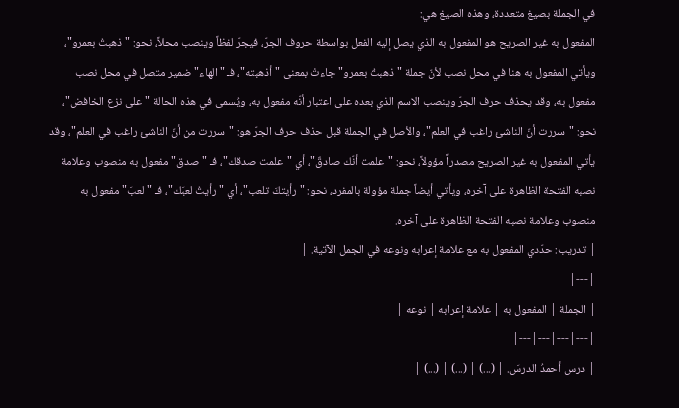في الجملة بصيغ متعددة، وهذه الصيغ هي:
المفعول به غير الصريح هو المفعول به الذي يصل إليه الفعل بواسطة حروف الجرّ، فيجرّ لفظاً وينصب محلاً، نحو: "ذهبتُ بعمرو"، ويأتي المفعول به هنا في محل نصب لأنّ جملة "ذهبتُ بعمرو" جاءتْ بمعنى "أذهبته"، فـ "الهاء" ضمير متصل في محل نصب مفعول به، وقد يحذف حرف الجرّ وينصب الاسم الذي بعده على اعتبار أنّه مفعول به، ويُسمى في هذه الحالة "على نزع الخافض"، نحو: "سررت أنّ الناشئ راغب في العلم"، والأصل في الجملة قبل حذف حرف الجرّ هو: "سررت من أنّ الناشئ راغب في العلم"، وقد يأتي المفعول به غير الصريح مصدراً مؤولاً، نحو: "علمت أنّك صادقٌ"، أي "علمت صدقك"، فـ "صدق" مفعول به منصوب وعلامة نصبه الفتحة الظاهرة على آخره، ويأتي أيضاً جملة مؤولة بالمفرد، نحو: "رأيتكَ تلعب"، أي "رأيتُ لعبَك"، فـ "لعبَ" مفعول به منصوب وعلامة نصبه الفتحة الظاهرة على آخره.
| تدريب: حدّدي المفعول به مع علامة إعرابه ونوعه في الجمل الآتية. |
|---|
| الجملة | المفعول به | علامة إعرابه | نوعه |
|---|---|---|---|
| درس أحمدُ الدرسَ. | (...) | (...) | (...) |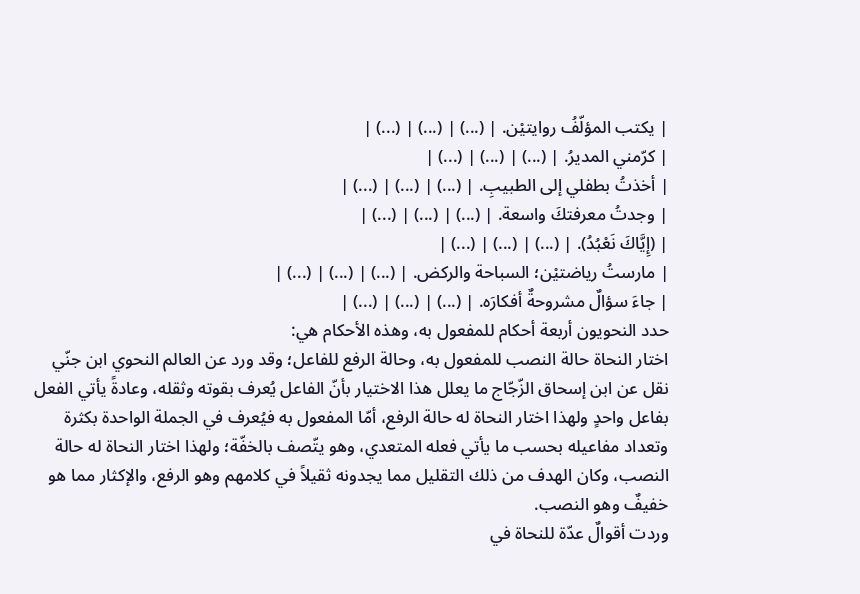| يكتب المؤلّفُ روايتيْن. | (...) | (...) | (...) |
| كرّمني المديرُ. | (...) | (...) | (...) |
| أخذتُ بطفلي إلى الطبيبِ. | (...) | (...) | (...) |
| وجدتُ معرفتكَ واسعة. | (...) | (...) | (...) |
| (إِيَّاكَ نَعْبُدُ). | (...) | (...) | (...) |
| مارستُ رياضتيْن؛ السباحة والركض. | (...) | (...) | (...) |
| جاءَ سؤالٌ مشروحةٌ أفكارَه. | (...) | (...) | (...) |
حدد النحويون أربعة أحكام للمفعول به، وهذه الأحكام هي:
اختار النحاة حالة النصب للمفعول به، وحالة الرفع للفاعل؛ وقد ورد عن العالم النحوي ابن جنّي نقل عن ابن إسحاق الزّجّاج ما يعلل هذا الاختيار بأنّ الفاعل يُعرف بقوته وثقله، وعادةً يأتي الفعل بفاعل واحدٍ ولهذا اختار النحاة له حالة الرفع، أمّا المفعول به فيُعرف في الجملة الواحدة بكثرة وتعداد مفاعيله بحسب ما يأتي فعله المتعدي، وهو يتّصف بالخفّة؛ ولهذا اختار النحاة له حالة النصب، وكان الهدف من ذلك التقليل مما يجدونه ثقيلاً في كلامهم وهو الرفع، والإكثار مما هو خفيفٌ وهو النصب.
وردت أقوالٌ عدّة للنحاة في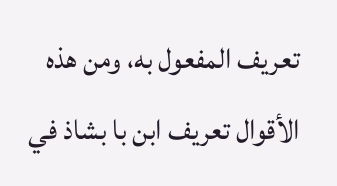تعريف المفعول به، ومن هذه الأقوال تعريف ابن با بشاذ في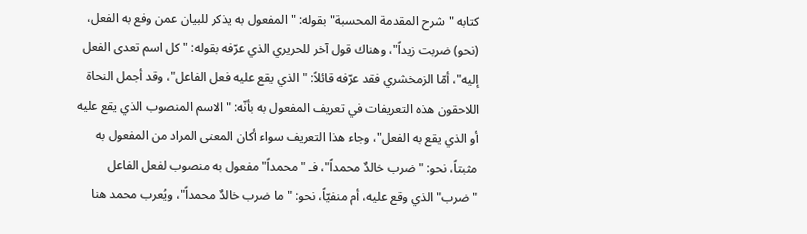كتابه "شرح المقدمة المحسبة" بقوله: "المفعول به يذكر للبيان عمن وفع به الفعل، (نحو) ضربت زيداً"، وهناك قول آخر للحريري الذي عرّفه بقوله: "كل اسم تعدى الفعل إليه"، أمّا الزمخشري فقد عرّفه قائلاً: "الذي يقع عليه فعل الفاعل"، وقد أجمل النحاة اللاحقون هذه التعريفات في تعريف المفعول به بأنّه: "الاسم المنصوب الذي يقع عليه أو الذي يقع به الفعل"، وجاء هذا التعريف سواء أكان المعنى المراد من المفعول به مثبتاً، نحو: "ضرب خالدٌ محمداً"، فـ "محمداً" مفعول به منصوب لفعل الفاعل "ضرب" الذي وقع عليه، أم منفيّاً، نحو: "ما ضرب خالدٌ محمداً"، ويُعرب محمد هنا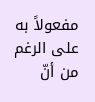مفعولاً به على الرغم من أنّ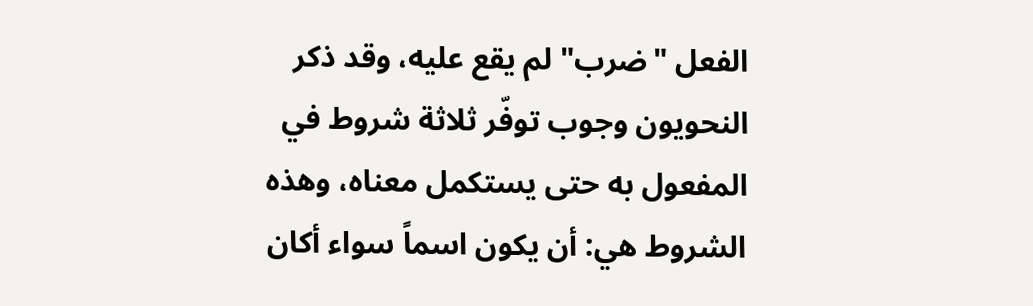الفعل "ضرب" لم يقع عليه، وقد ذكر النحويون وجوب توفّر ثلاثة شروط في المفعول به حتى يستكمل معناه، وهذه الشروط هي: أن يكون اسماً سواء أكان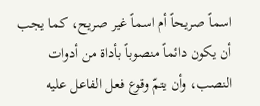اسماً صريحاً أم اسماً غير صريح، كما يجب أن يكون دائماً منصوباً بأداة من أدوات النصب، وأن يتمّ وقوع فعل الفاعل عليه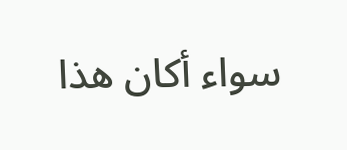سواء أكان هذا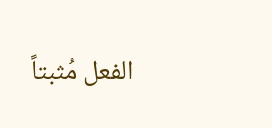الفعل مُثبتاً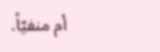أم منفيّاً.